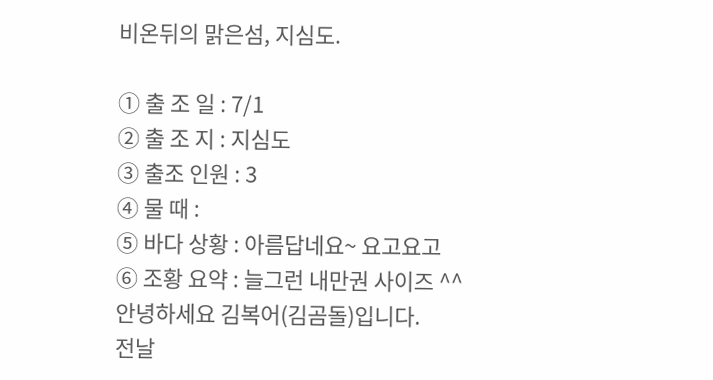비온뒤의 맑은섬, 지심도.

① 출 조 일 : 7/1
② 출 조 지 : 지심도
③ 출조 인원 : 3
④ 물 때 :
⑤ 바다 상황 : 아름답네요~ 요고요고
⑥ 조황 요약 : 늘그런 내만권 사이즈 ^^
안녕하세요 김복어(김곰돌)입니다.
전날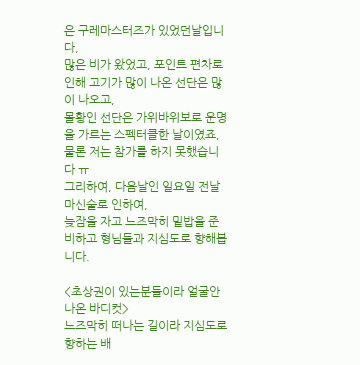은 구레마스터즈가 있었던날입니다,
많은 비가 왔었고, 포인트 편차로 인해 고기가 많이 나온 선단은 많이 나오고,
몰황인 선단은 가위바위보로 운명을 가르는 스펙터클한 날이였죠,
물론 저는 참가를 하지 못했습니다 ㅠ
그리하여, 다음날인 일요일 전날 마신술로 인하여,
늦잠을 자고 느즈막히 밑밥을 준비하고 형님들과 지심도로 향해봅니다.

<초상권이 있는분들이라 얼굴안나온 바디컷>
느즈막히 떠나는 길이라 지심도로 향하는 배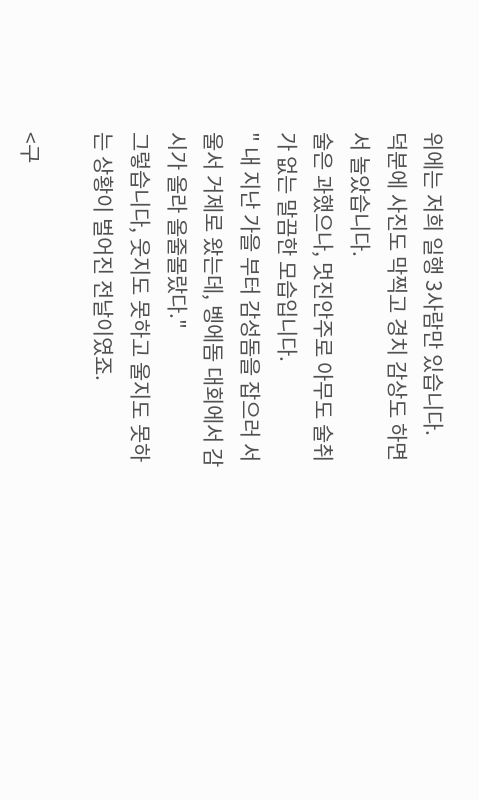위에는 저희 일행 3사람만 있습니다.
덕분에 사진도 막찍고 경치 감상도 하면서 놀았습니다.
술은 과했으나, 멋진안주로 아무도 술취가 없는 말끔한 모습입니다.
" 내 지난 가을 부터 감성돔을 잡으러 서울서 거제로 왔는데, 벵에돔 대회에서 감시가 올라 올줄몰랐다."
그렇습니다, 웃지도 못하고 울지도 못하는 상황이 벌어진 전날이였죠.

<구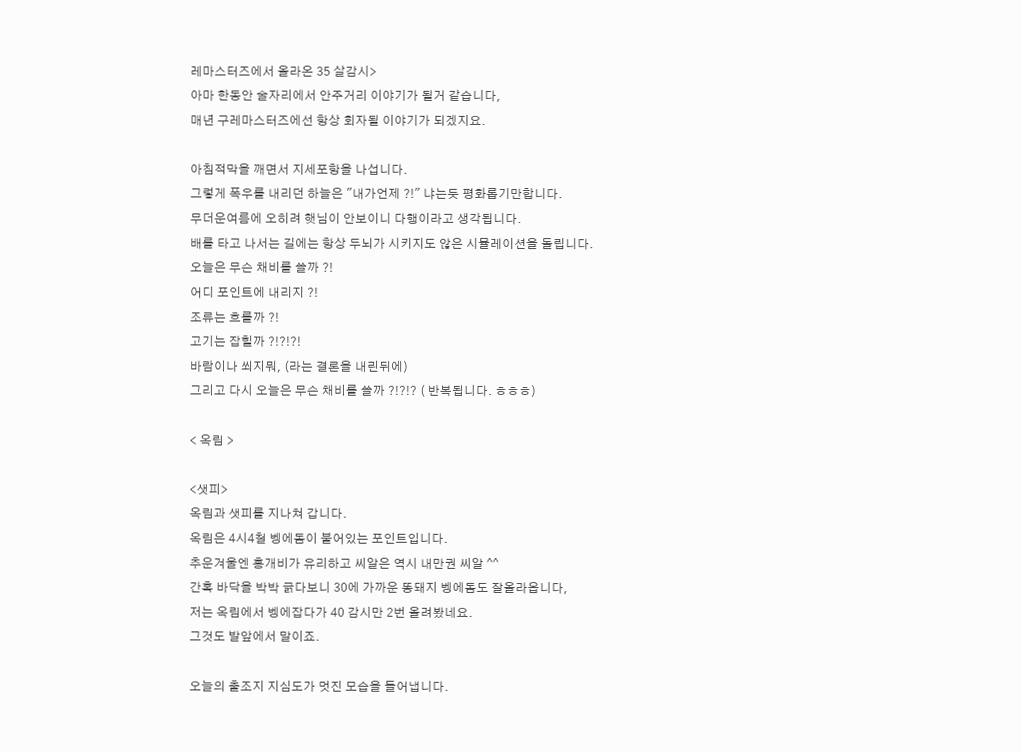레마스터즈에서 올라온 35 살감시>
아마 한동안 술자리에서 안주거리 이야기가 될거 같습니다,
매년 구레마스터즈에선 항상 회자될 이야기가 되겠지요.

아침적막을 깨면서 지세포항을 나섭니다.
그렇게 폭우를 내리던 하늘은 "내가언제 ?!" 냐는듯 평화롭기만합니다.
무더운여름에 오히려 햇님이 안보이니 다행이라고 생각됩니다.
배를 타고 나서는 길에는 항상 두뇌가 시키지도 않은 시뮬레이션을 돌립니다.
오늘은 무슨 채비를 쓸까 ?!
어디 포인트에 내리지 ?!
조류는 흐를까 ?!
고기는 잡힐까 ?!?!?!
바람이나 쐬지뭐, (라는 결론을 내린뒤에)
그리고 다시 오늘은 무슨 채비를 쓸까 ?!?!? ( 반복됩니다. ㅎㅎㅎ)

< 옥림 >

<샛피>
옥림과 샛피를 지나쳐 갑니다.
옥림은 4시4철 벵에돔이 붙어있는 포인트입니다.
추운겨울엔 홍개비가 유리하고 씨알은 역시 내만권 씨알 ^^
간혹 바닥을 박박 긁다보니 30에 가까운 똥돼지 벵에돔도 잘올라옵니다,
저는 옥림에서 벵에잡다가 40 감시만 2번 올려봤네요.
그것도 발앞에서 말이죠.

오늘의 출조지 지심도가 멋진 모습을 들어냅니다.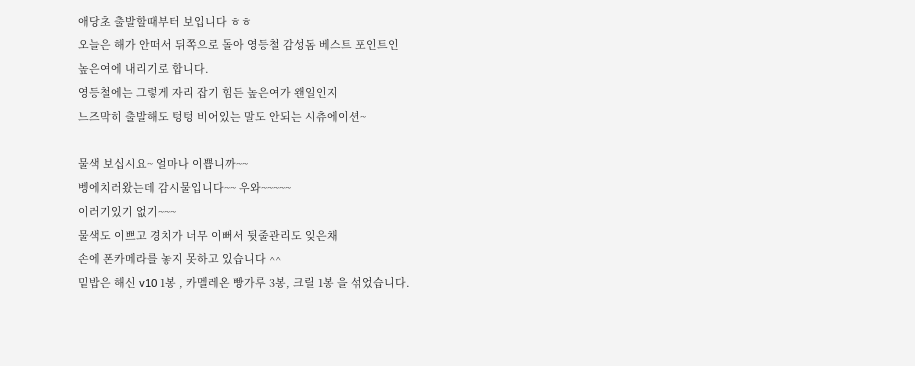애당초 출발할때부터 보입니다 ㅎㅎ
오늘은 해가 안떠서 뒤쪽으로 돌아 영등철 감성돔 베스트 포인트인
높은여에 내리기로 합니다.
영등철에는 그렇게 자리 잡기 힘든 높은여가 왠일인지
느즈막히 출발해도 텅텅 비어있는 말도 안되는 시츄에이션~

물색 보십시요~ 얼마나 이쁩니까~~
벵에치러왔는데 감시물입니다~~ 우와~~~~~
이러기있기 없기~~~
물색도 이쁘고 경치가 너무 이뻐서 뒷줄관리도 잊은채
손에 폰카메라를 놓지 못하고 있습니다 ^^
밑밥은 해신 v10 1봉 , 카멜레온 빵가루 3봉, 크릴 1봉 을 섞었습니다.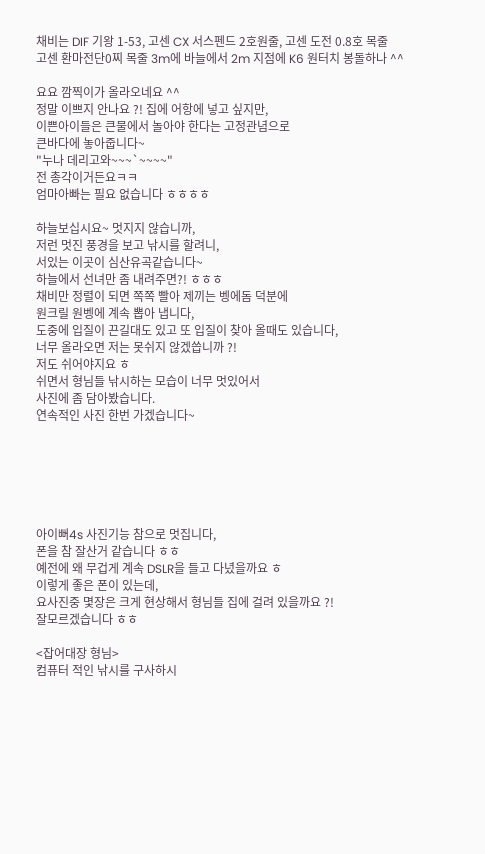채비는 DIF 기왕 1-53, 고센 CX 서스펜드 2호원줄, 고센 도전 0.8호 목줄
고센 환마전단0찌 목줄 3m에 바늘에서 2m 지점에 K6 원터치 봉돌하나 ^^

요요 깜찍이가 올라오네요 ^^
정말 이쁘지 안나요 ?! 집에 어항에 넣고 싶지만,
이쁜아이들은 큰물에서 놀아야 한다는 고정관념으로
큰바다에 놓아줍니다~
"누나 데리고와~~~`~~~~"
전 총각이거든요ㅋㅋ
엄마아빠는 필요 없습니다 ㅎㅎㅎㅎ

하늘보십시요~ 멋지지 않습니까,
저런 멋진 풍경을 보고 낚시를 할려니,
서있는 이곳이 심산유곡같습니다~
하늘에서 선녀만 좀 내려주면?! ㅎㅎㅎ
채비만 정렬이 되면 쪽쪽 빨아 제끼는 벵에돔 덕분에
원크릴 원벵에 계속 뽑아 냅니다,
도중에 입질이 끈길대도 있고 또 입질이 찾아 올때도 있습니다,
너무 올라오면 저는 못쉬지 않겠씁니까 ?!
저도 쉬어야지요 ㅎ
쉬면서 형님들 낚시하는 모습이 너무 멋있어서
사진에 좀 담아봤습니다.
연속적인 사진 한번 가겠습니다~






아이뻐4s 사진기능 참으로 멋집니다,
폰을 참 잘산거 같습니다 ㅎㅎ
예전에 왜 무겁게 계속 DSLR을 들고 다녔을까요 ㅎ
이렇게 좋은 폰이 있는데,
요사진중 몇장은 크게 현상해서 형님들 집에 걸려 있을까요 ?!
잘모르겠습니다 ㅎㅎ

<잡어대장 형님>
컴퓨터 적인 낚시를 구사하시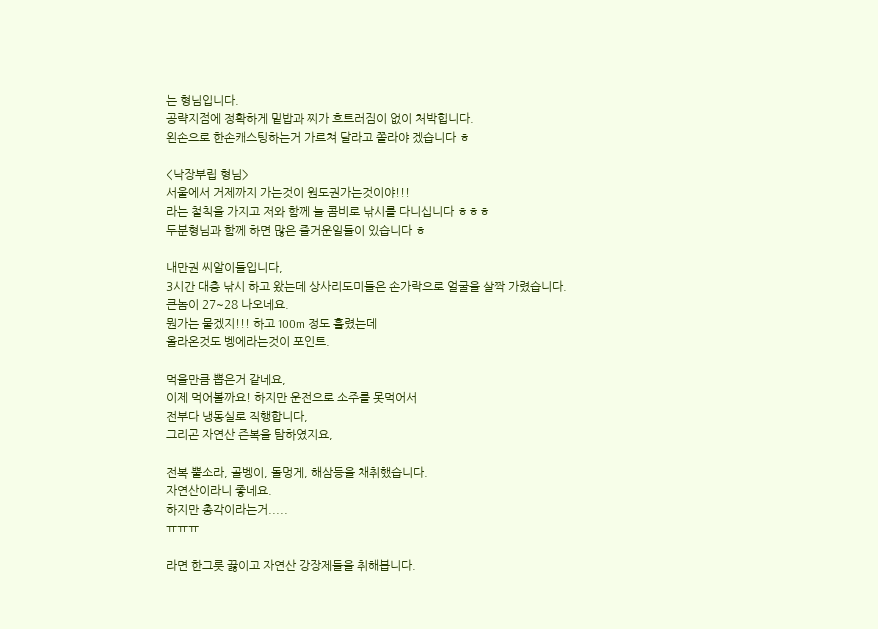는 형님입니다.
공략지점에 정확하게 밑밥과 찌가 흐트러짐이 없이 처박힙니다.
왼손으로 한손캐스팅하는거 가르쳐 달라고 쫄라야 겠습니다 ㅎ

<낙장부립 형님>
서울에서 거제까지 가는것이 원도권가는것이야!!!
라는 철칙을 가지고 저와 함께 늘 콤비로 낚시를 다니십니다 ㅎㅎㅎ
두분형님과 함께 하면 많은 즐거운일들이 있습니다 ㅎ

내만권 씨알이들입니다,
3시간 대충 낚시 하고 왔는데 상사리도미들은 손가락으로 얼굴을 살짝 가렸습니다.
큰놈이 27~28 나오네요.
뭔가는 물겠지!!! 하고 100m 정도 흘렸는데
올라온것도 벵에라는것이 포인트.

먹을만큼 뽑은거 같네요,
이제 먹어볼까요! 하지만 운전으로 소주를 못먹어서
전부다 냉동실로 직행합니다,
그리곤 자연산 즌복을 탐하였지요,

전복 뿔소라, 골벵이, 돌멍게, 해삼등을 채취했습니다.
자연산이라니 좋네요.
하지만 총각이라는거.....
ㅠㅠㅠ

라면 한그릇 끓이고 자연산 강장제들을 취해봅니다.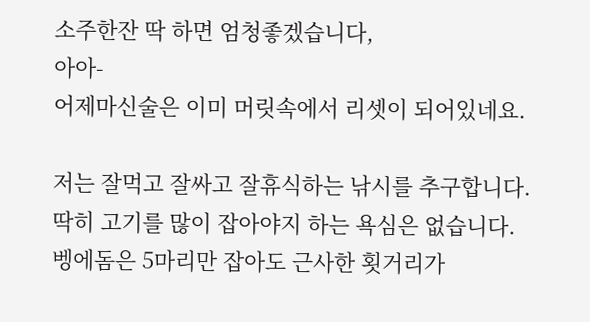소주한잔 딱 하면 엄청좋겠습니다,
아아-
어제마신술은 이미 머릿속에서 리셋이 되어있네요.

저는 잘먹고 잘싸고 잘휴식하는 낚시를 추구합니다.
딱히 고기를 많이 잡아야지 하는 욕심은 없습니다.
벵에돔은 5마리만 잡아도 근사한 횟거리가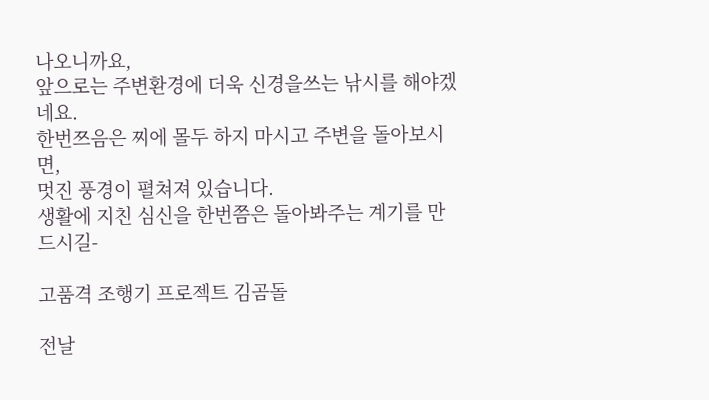나오니까요,
앞으로는 주변환경에 더욱 신경을쓰는 낚시를 해야겠네요.
한번쯔음은 찌에 몰두 하지 마시고 주변을 돌아보시면,
멋진 풍경이 펼쳐져 있습니다.
생활에 지친 심신을 한번쯤은 돌아봐주는 계기를 만드시길-

고품격 조행기 프로젝트 김곰돌

전날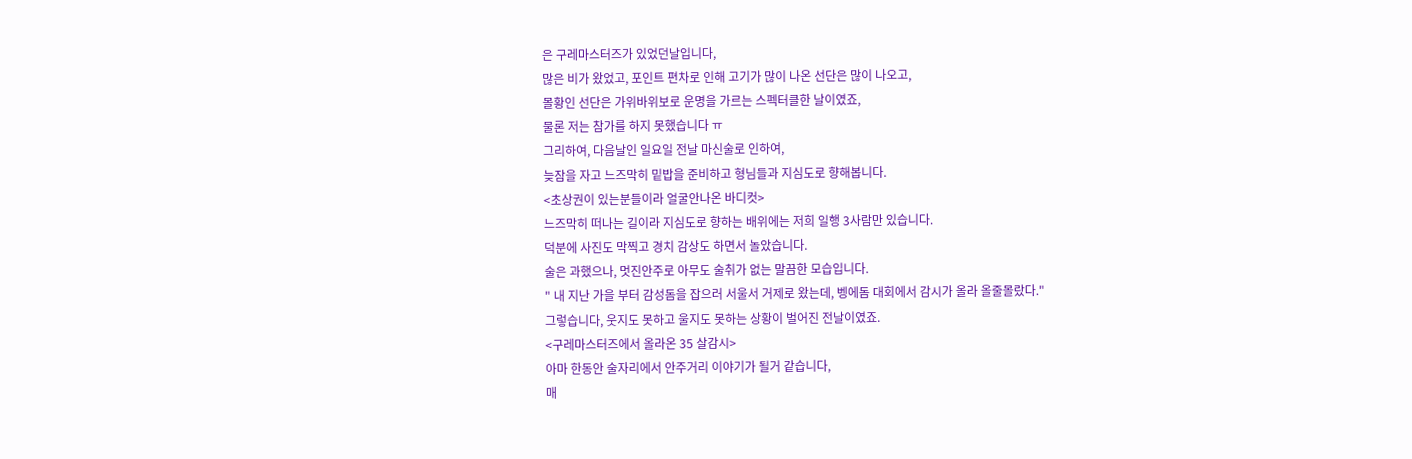은 구레마스터즈가 있었던날입니다,
많은 비가 왔었고, 포인트 편차로 인해 고기가 많이 나온 선단은 많이 나오고,
몰황인 선단은 가위바위보로 운명을 가르는 스펙터클한 날이였죠,
물론 저는 참가를 하지 못했습니다 ㅠ
그리하여, 다음날인 일요일 전날 마신술로 인하여,
늦잠을 자고 느즈막히 밑밥을 준비하고 형님들과 지심도로 향해봅니다.
<초상권이 있는분들이라 얼굴안나온 바디컷>
느즈막히 떠나는 길이라 지심도로 향하는 배위에는 저희 일행 3사람만 있습니다.
덕분에 사진도 막찍고 경치 감상도 하면서 놀았습니다.
술은 과했으나, 멋진안주로 아무도 술취가 없는 말끔한 모습입니다.
" 내 지난 가을 부터 감성돔을 잡으러 서울서 거제로 왔는데, 벵에돔 대회에서 감시가 올라 올줄몰랐다."
그렇습니다, 웃지도 못하고 울지도 못하는 상황이 벌어진 전날이였죠.
<구레마스터즈에서 올라온 35 살감시>
아마 한동안 술자리에서 안주거리 이야기가 될거 같습니다,
매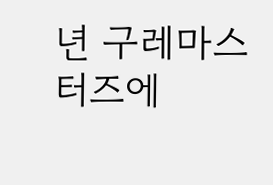년 구레마스터즈에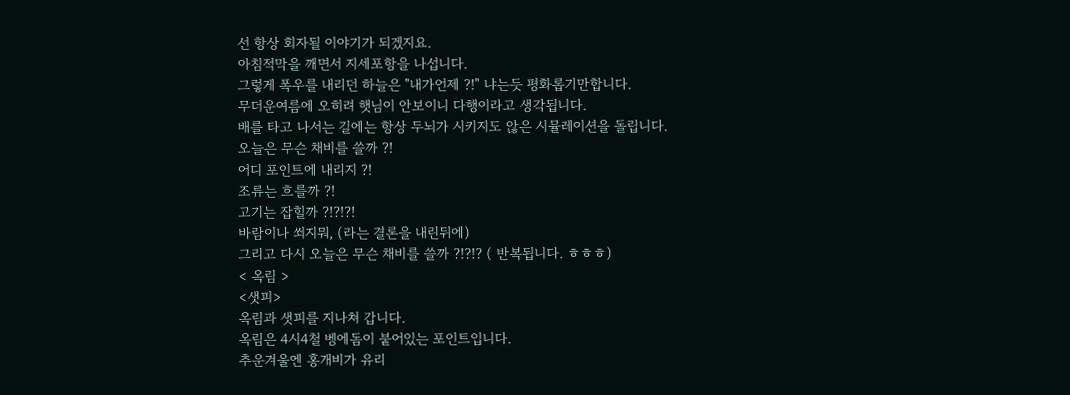선 항상 회자될 이야기가 되겠지요.
아침적막을 깨면서 지세포항을 나섭니다.
그렇게 폭우를 내리던 하늘은 "내가언제 ?!" 냐는듯 평화롭기만합니다.
무더운여름에 오히려 햇님이 안보이니 다행이라고 생각됩니다.
배를 타고 나서는 길에는 항상 두뇌가 시키지도 않은 시뮬레이션을 돌립니다.
오늘은 무슨 채비를 쓸까 ?!
어디 포인트에 내리지 ?!
조류는 흐를까 ?!
고기는 잡힐까 ?!?!?!
바람이나 쐬지뭐, (라는 결론을 내린뒤에)
그리고 다시 오늘은 무슨 채비를 쓸까 ?!?!? ( 반복됩니다. ㅎㅎㅎ)
< 옥림 >
<샛피>
옥림과 샛피를 지나쳐 갑니다.
옥림은 4시4철 벵에돔이 붙어있는 포인트입니다.
추운겨울엔 홍개비가 유리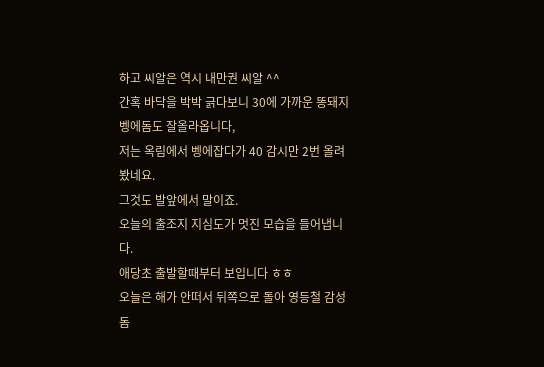하고 씨알은 역시 내만권 씨알 ^^
간혹 바닥을 박박 긁다보니 30에 가까운 똥돼지 벵에돔도 잘올라옵니다,
저는 옥림에서 벵에잡다가 40 감시만 2번 올려봤네요.
그것도 발앞에서 말이죠.
오늘의 출조지 지심도가 멋진 모습을 들어냅니다.
애당초 출발할때부터 보입니다 ㅎㅎ
오늘은 해가 안떠서 뒤쪽으로 돌아 영등철 감성돔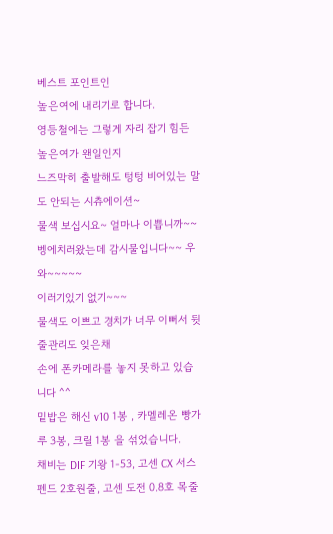베스트 포인트인
높은여에 내리기로 합니다.
영등철에는 그렇게 자리 잡기 힘든 높은여가 왠일인지
느즈막히 출발해도 텅텅 비어있는 말도 안되는 시츄에이션~
물색 보십시요~ 얼마나 이쁩니까~~
벵에치러왔는데 감시물입니다~~ 우와~~~~~
이러기있기 없기~~~
물색도 이쁘고 경치가 너무 이뻐서 뒷줄관리도 잊은채
손에 폰카메라를 놓지 못하고 있습니다 ^^
밑밥은 해신 v10 1봉 , 카멜레온 빵가루 3봉, 크릴 1봉 을 섞었습니다.
채비는 DIF 기왕 1-53, 고센 CX 서스펜드 2호원줄, 고센 도전 0.8호 목줄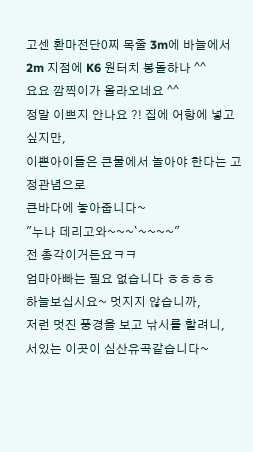고센 환마전단0찌 목줄 3m에 바늘에서 2m 지점에 K6 원터치 봉돌하나 ^^
요요 깜찍이가 올라오네요 ^^
정말 이쁘지 안나요 ?! 집에 어항에 넣고 싶지만,
이쁜아이들은 큰물에서 놀아야 한다는 고정관념으로
큰바다에 놓아줍니다~
"누나 데리고와~~~`~~~~"
전 총각이거든요ㅋㅋ
엄마아빠는 필요 없습니다 ㅎㅎㅎㅎ
하늘보십시요~ 멋지지 않습니까,
저런 멋진 풍경을 보고 낚시를 할려니,
서있는 이곳이 심산유곡같습니다~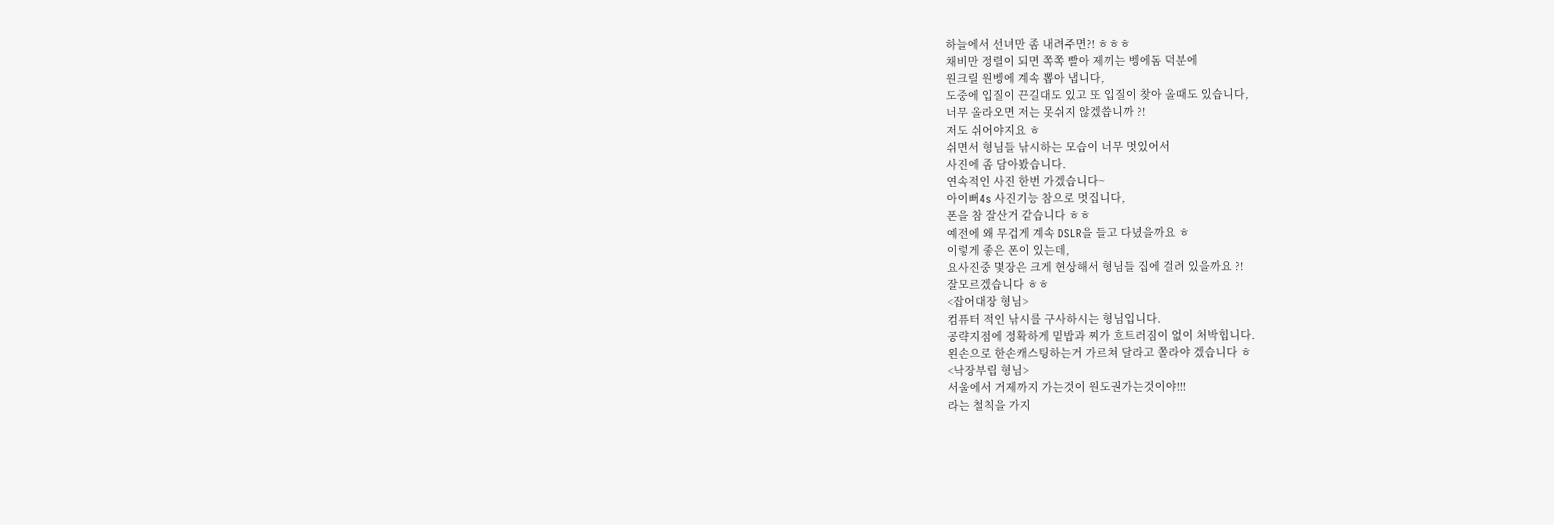하늘에서 선녀만 좀 내려주면?! ㅎㅎㅎ
채비만 정렬이 되면 쪽쪽 빨아 제끼는 벵에돔 덕분에
원크릴 원벵에 계속 뽑아 냅니다,
도중에 입질이 끈길대도 있고 또 입질이 찾아 올때도 있습니다,
너무 올라오면 저는 못쉬지 않겠씁니까 ?!
저도 쉬어야지요 ㅎ
쉬면서 형님들 낚시하는 모습이 너무 멋있어서
사진에 좀 담아봤습니다.
연속적인 사진 한번 가겠습니다~
아이뻐4s 사진기능 참으로 멋집니다,
폰을 참 잘산거 같습니다 ㅎㅎ
예전에 왜 무겁게 계속 DSLR을 들고 다녔을까요 ㅎ
이렇게 좋은 폰이 있는데,
요사진중 몇장은 크게 현상해서 형님들 집에 걸려 있을까요 ?!
잘모르겠습니다 ㅎㅎ
<잡어대장 형님>
컴퓨터 적인 낚시를 구사하시는 형님입니다.
공략지점에 정확하게 밑밥과 찌가 흐트러짐이 없이 처박힙니다.
왼손으로 한손캐스팅하는거 가르쳐 달라고 쫄라야 겠습니다 ㅎ
<낙장부립 형님>
서울에서 거제까지 가는것이 원도권가는것이야!!!
라는 철칙을 가지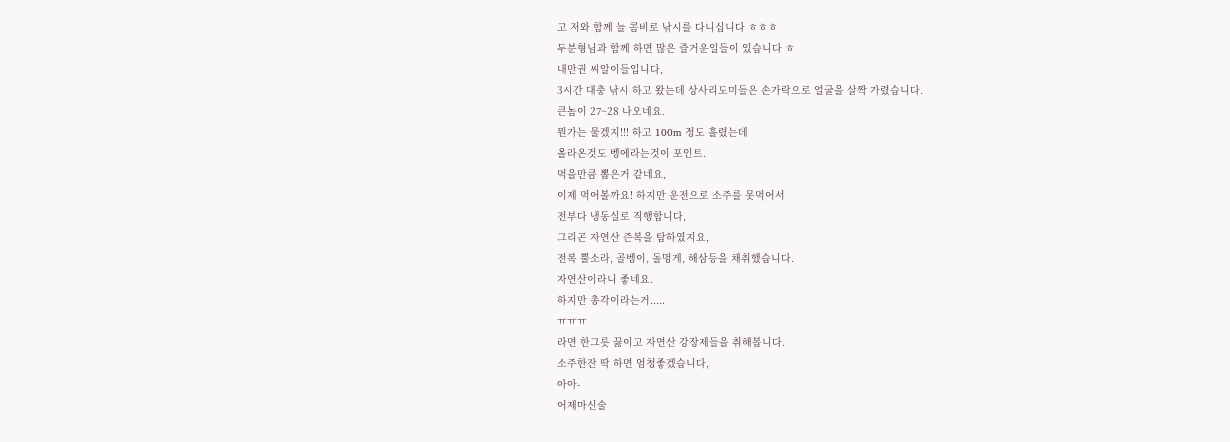고 저와 함께 늘 콤비로 낚시를 다니십니다 ㅎㅎㅎ
두분형님과 함께 하면 많은 즐거운일들이 있습니다 ㅎ
내만권 씨알이들입니다,
3시간 대충 낚시 하고 왔는데 상사리도미들은 손가락으로 얼굴을 살짝 가렸습니다.
큰놈이 27~28 나오네요.
뭔가는 물겠지!!! 하고 100m 정도 흘렸는데
올라온것도 벵에라는것이 포인트.
먹을만큼 뽑은거 같네요,
이제 먹어볼까요! 하지만 운전으로 소주를 못먹어서
전부다 냉동실로 직행합니다,
그리곤 자연산 즌복을 탐하였지요,
전복 뿔소라, 골벵이, 돌멍게, 해삼등을 채취했습니다.
자연산이라니 좋네요.
하지만 총각이라는거.....
ㅠㅠㅠ
라면 한그릇 끓이고 자연산 강장제들을 취해봅니다.
소주한잔 딱 하면 엄청좋겠습니다,
아아-
어제마신술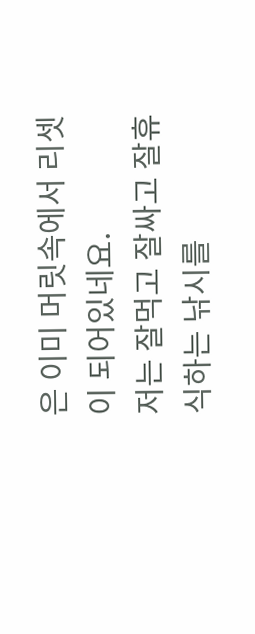은 이미 머릿속에서 리셋이 되어있네요.
저는 잘먹고 잘싸고 잘휴식하는 낚시를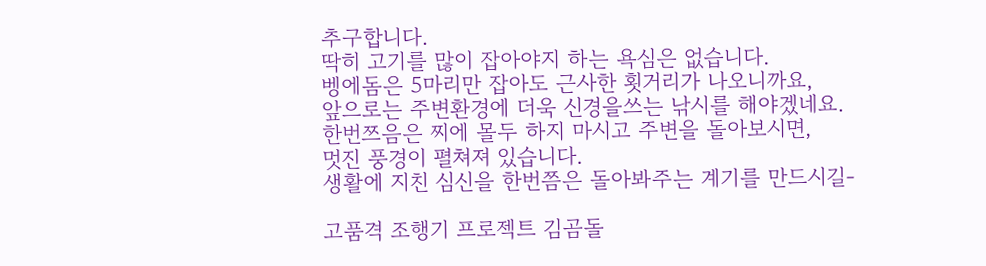추구합니다.
딱히 고기를 많이 잡아야지 하는 욕심은 없습니다.
벵에돔은 5마리만 잡아도 근사한 횟거리가 나오니까요,
앞으로는 주변환경에 더욱 신경을쓰는 낚시를 해야겠네요.
한번쯔음은 찌에 몰두 하지 마시고 주변을 돌아보시면,
멋진 풍경이 펼쳐져 있습니다.
생활에 지친 심신을 한번쯤은 돌아봐주는 계기를 만드시길-

고품격 조행기 프로젝트 김곰돌